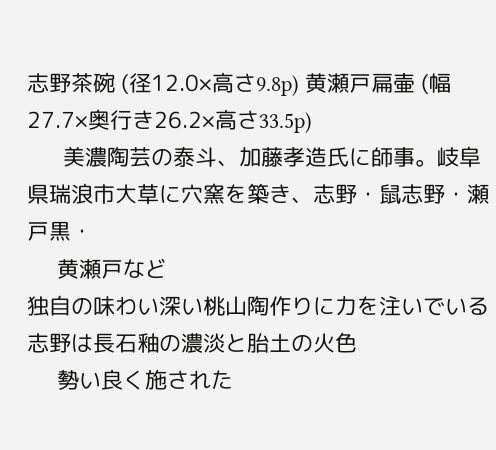志野茶碗 (径12.0×高さ9.8p) 黄瀬戸扁壷 (幅27.7×奥行き26.2×高さ33.5p)
      美濃陶芸の泰斗、加藤孝造氏に師事。岐阜県瑞浪市大草に穴窯を築き、志野・鼠志野・瀬戸黒・
     黄瀬戸など
独自の味わい深い桃山陶作りに力を注いでいる志野は長石釉の濃淡と胎土の火色
     勢い良く施された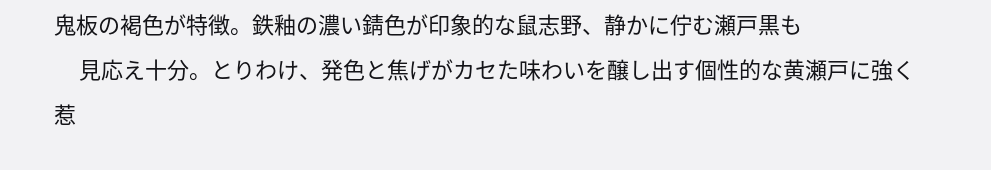鬼板の褐色が特徴。鉄釉の濃い錆色が印象的な鼠志野、静かに佇む瀬戸黒も
     見応え十分。とりわけ、発色と焦げがカセた味わいを醸し出す個性的な黄瀬戸に強く惹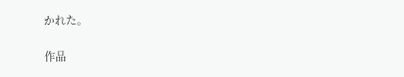かれた。

作品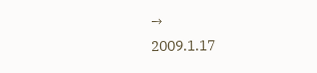→                                          2009.1.17